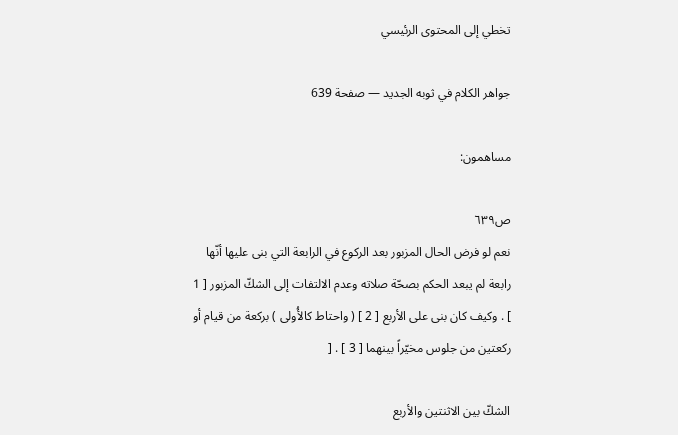تخطي إلى المحتوى الرئيسي

جواهر الكلام في ثوبه الجديد — صفحة 639

مساهمون:

ص٦٣٩
نعم لو فرض الحال المزبور بعد الركوع في الرابعة التي بنى عليها أنّها رابعة لم يبعد الحكم بصحّة صلاته وعدم الالتفات إلى الشكّ المزبور [ 1 ] . وكيف كان بنى على الأربع [ 2 ] ( واحتاط كالأُولى ) بركعة من قيام أو ركعتين من جلوس مخيّراً بينهما [ 3 ] . [

الشكّ بين الاثنتين والأربع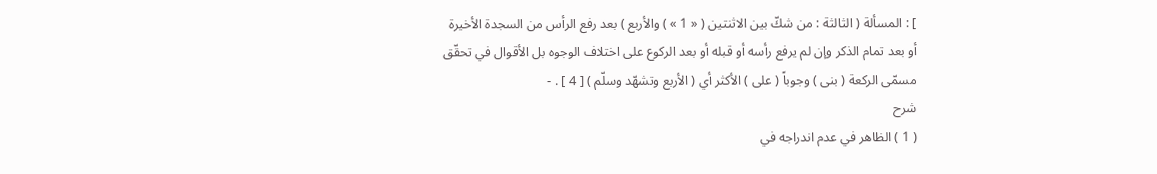] : المسألة ( الثالثة : من شكّ بين الاثنتين ( « 1 » ) والأربع ) بعد رفع الرأس من السجدة الأخيرة أو بعد تمام الذكر وإن لم يرفع رأسه أو قبله أو بعد الركوع على اختلاف الوجوه بل الأقوال في تحقّق مسمّى الركعة ( بنى ) وجوباً ( على ) الأكثر أي ( الأربع وتشهّد وسلّم ) [ 4 ] . -
شرح
( 1 ) الظاهر في عدم اندراجه في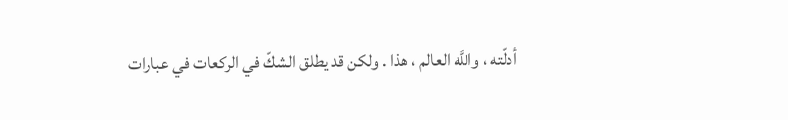أدلّته ، واللَّه العالم ، هذا . ولكن قد يطلق الشكّ في الركعات في عبارات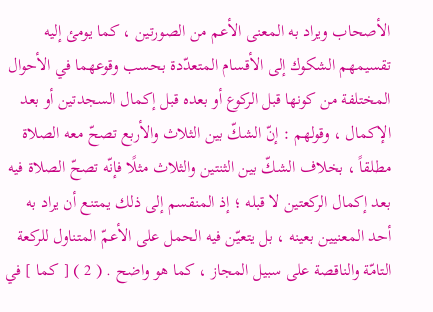الأصحاب ويراد به المعنى الأعم من الصورتين ، كما يومئ إليه تقسيمهم الشكوك إلى الأقسام المتعدّدة بحسب وقوعهما في الأحوال المختلفة من كونها قبل الركوع أو بعده قبل إكمال السجدتين أو بعد الإكمال ، وقولهم : إنّ الشكّ بين الثلاث والأربع تصحّ معه الصلاة مطلقاً ، بخلاف الشكّ بين الثنتين والثلاث مثلًا فإنّه تصحّ الصلاة فيه بعد إكمال الركعتين لا قبله ؛ إذ المنقسم إلى ذلك يمتنع أن يراد به أحد المعنيين بعينه ، بل يتعيّن فيه الحمل على الأعمّ المتناول للركعة التامّة والناقصة على سبيل المجاز ، كما هو واضح . ( 2 ) [ كما ] في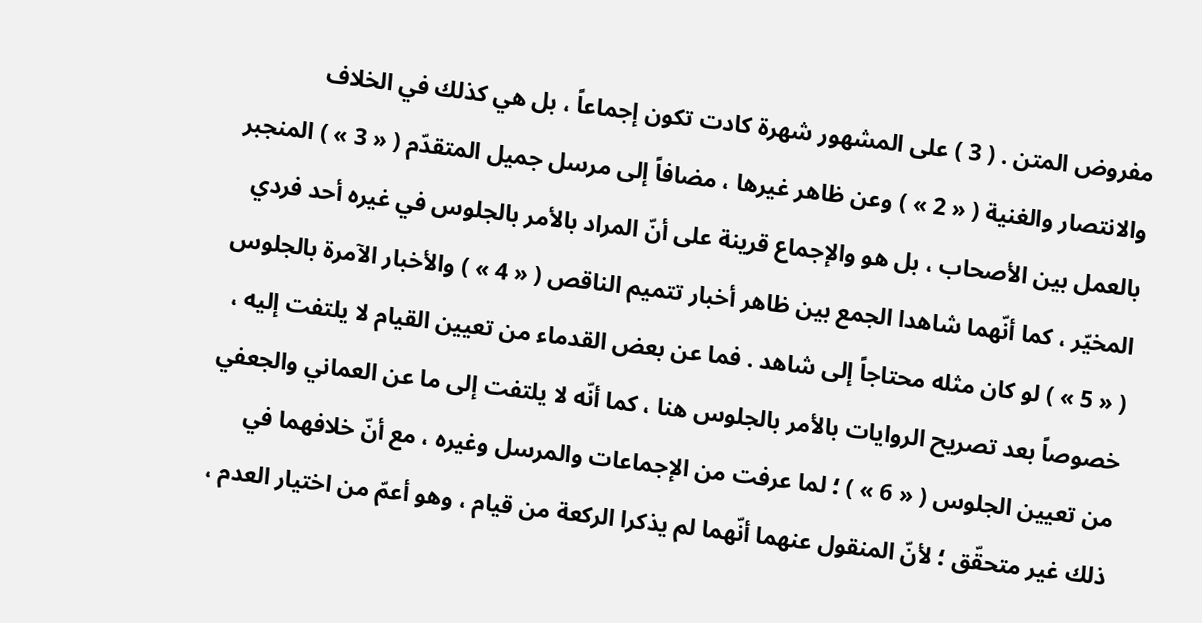مفروض المتن . ( 3 ) على المشهور شهرة كادت تكون إجماعاً ، بل هي كذلك في الخلاف والانتصار والغنية ( « 2 » ) وعن ظاهر غيرها ، مضافاً إلى مرسل جميل المتقدّم ( « 3 » ) المنجبر بالعمل بين الأصحاب ، بل هو والإجماع قرينة على أنّ المراد بالأمر بالجلوس في غيره أحد فردي المخيّر ، كما أنّهما شاهدا الجمع بين ظاهر أخبار تتميم الناقص ( « 4 » ) والأخبار الآمرة بالجلوس ( « 5 » ) لو كان مثله محتاجاً إلى شاهد . فما عن بعض القدماء من تعيين القيام لا يلتفت إليه ، خصوصاً بعد تصريح الروايات بالأمر بالجلوس هنا ، كما أنّه لا يلتفت إلى ما عن العماني والجعفي من تعيين الجلوس ( « 6 » ) ؛ لما عرفت من الإجماعات والمرسل وغيره ، مع أنّ خلافهما في ذلك غير متحقّق ؛ لأنّ المنقول عنهما أنّهما لم يذكرا الركعة من قيام ، وهو أعمّ من اختيار العدم ،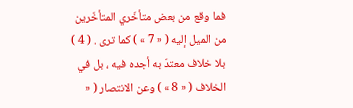فما وقع من بعض متأخّري المتأخّرين من الميل إليه ( « 7 » ) كما ترى . ( 4 ) بلا خلاف معتدّ به أجده فيه ، بل في الخلاف ( « 8 » ) وعن الانتصار ( «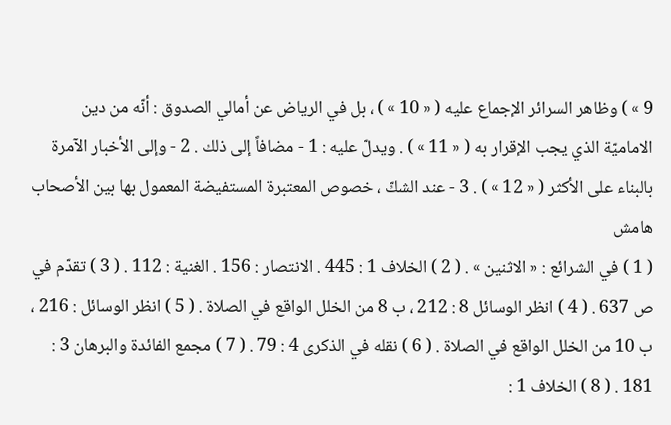9 » ) وظاهر السرائر الإجماع عليه ( « 10 » ) ، بل في الرياض عن أمالي الصدوق : أنّه من دين الاماميّة الذي يجب الإقرار به ( « 11 » ) . ويدلّ عليه : 1 - مضافاً إلى ذلك . 2 - وإلى الأخبار الآمرة بالبناء على الأكثر ( « 12 » ) . 3 - عند الشكّ ، خصوص المعتبرة المستفيضة المعمول بها بين الأصحاب
هامش
( 1 ) في الشرائع : « الاثنين » . ( 2 ) الخلاف 1 : 445 . الانتصار : 156 . الغنية : 112 . ( 3 ) تقدّم في ص 637 . ( 4 ) انظر الوسائل 8 : 212 ، ب 8 من الخلل الواقع في الصلاة . ( 5 ) انظر الوسائل : 216 ، ب 10 من الخلل الواقع في الصلاة . ( 6 ) نقله في الذكرى 4 : 79 . ( 7 ) مجمع الفائدة والبرهان 3 : 181 . ( 8 ) الخلاف 1 :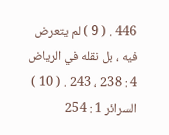446 . ( 9 ) لم يتعرض فيه ، بل نقله في الرياض 4 : 238 ، 243 . ( 10 ) السرائر 1 : 254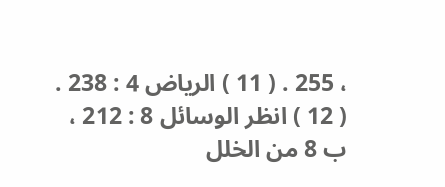، 255 . ( 11 ) الرياض 4 : 238 . ( 12 ) انظر الوسائل 8 : 212 ، ب 8 من الخلل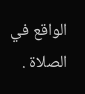الواقع في الصلاة .